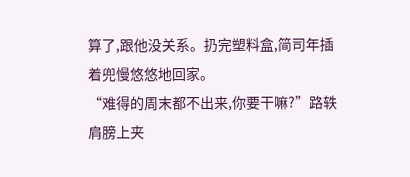算了,跟他没关系。扔完塑料盒,简司年插着兜慢悠悠地回家。
“难得的周末都不出来,你要干嘛?”路轶肩膀上夹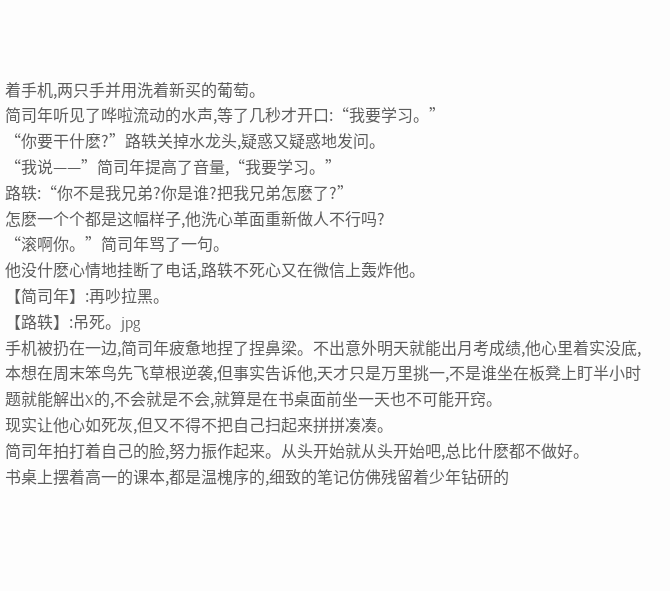着手机,两只手并用洗着新买的葡萄。
简司年听见了哗啦流动的水声,等了几秒才开口:“我要学习。”
“你要干什麽?”路轶关掉水龙头,疑惑又疑惑地发问。
“我说——”简司年提高了音量,“我要学习。”
路轶:“你不是我兄弟?你是谁?把我兄弟怎麽了?”
怎麽一个个都是这幅样子,他洗心革面重新做人不行吗?
“滚啊你。”简司年骂了一句。
他没什麽心情地挂断了电话,路轶不死心又在微信上轰炸他。
【简司年】:再吵拉黑。
【路轶】:吊死。jpg
手机被扔在一边,简司年疲惫地捏了捏鼻梁。不出意外明天就能出月考成绩,他心里着实没底,本想在周末笨鸟先飞草根逆袭,但事实告诉他,天才只是万里挑一,不是谁坐在板凳上盯半小时题就能解出X的,不会就是不会,就算是在书桌面前坐一天也不可能开窍。
现实让他心如死灰,但又不得不把自己扫起来拼拼凑凑。
简司年拍打着自己的脸,努力振作起来。从头开始就从头开始吧,总比什麽都不做好。
书桌上摆着高一的课本,都是温槐序的,细致的笔记仿佛残留着少年钻研的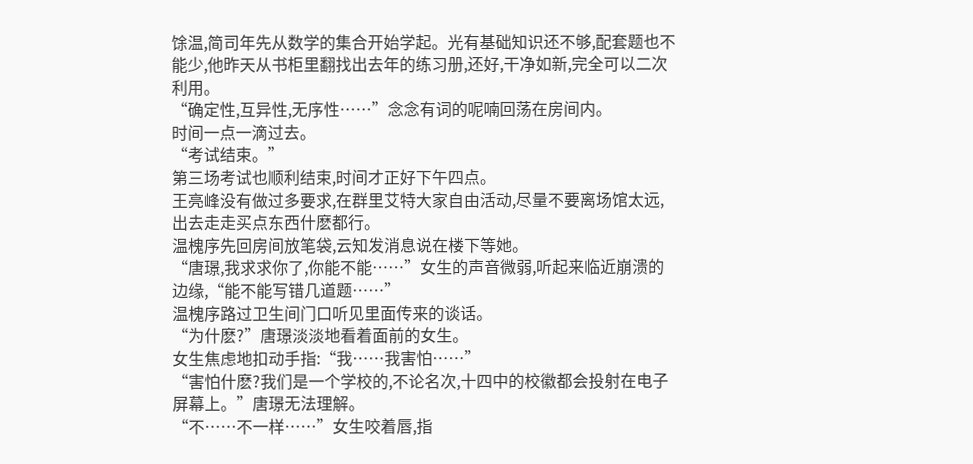馀温,简司年先从数学的集合开始学起。光有基础知识还不够,配套题也不能少,他昨天从书柜里翻找出去年的练习册,还好,干净如新,完全可以二次利用。
“确定性,互异性,无序性……”念念有词的呢喃回荡在房间内。
时间一点一滴过去。
“考试结束。”
第三场考试也顺利结束,时间才正好下午四点。
王亮峰没有做过多要求,在群里艾特大家自由活动,尽量不要离场馆太远,出去走走买点东西什麽都行。
温槐序先回房间放笔袋,云知发消息说在楼下等她。
“唐璟,我求求你了,你能不能……”女生的声音微弱,听起来临近崩溃的边缘,“能不能写错几道题……”
温槐序路过卫生间门口听见里面传来的谈话。
“为什麽?”唐璟淡淡地看着面前的女生。
女生焦虑地扣动手指:“我……我害怕……”
“害怕什麽?我们是一个学校的,不论名次,十四中的校徽都会投射在电子屏幕上。”唐璟无法理解。
“不……不一样……”女生咬着唇,指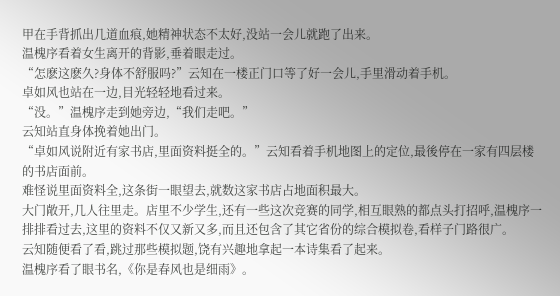甲在手背抓出几道血痕,她精神状态不太好,没站一会儿就跑了出来。
温槐序看着女生离开的背影,垂着眼走过。
“怎麽这麽久?身体不舒服吗?”云知在一楼正门口等了好一会儿,手里滑动着手机。
卓如风也站在一边,目光轻轻地看过来。
“没。”温槐序走到她旁边,“我们走吧。”
云知站直身体挽着她出门。
“卓如风说附近有家书店,里面资料挺全的。”云知看着手机地图上的定位,最後停在一家有四层楼的书店面前。
难怪说里面资料全,这条街一眼望去,就数这家书店占地面积最大。
大门敞开,几人往里走。店里不少学生,还有一些这次竞赛的同学,相互眼熟的都点头打招呼,温槐序一排排看过去,这里的资料不仅又新又多,而且还包含了其它省份的综合模拟卷,看样子门路很广。
云知随便看了看,跳过那些模拟题,饶有兴趣地拿起一本诗集看了起来。
温槐序看了眼书名,《你是春风也是细雨》。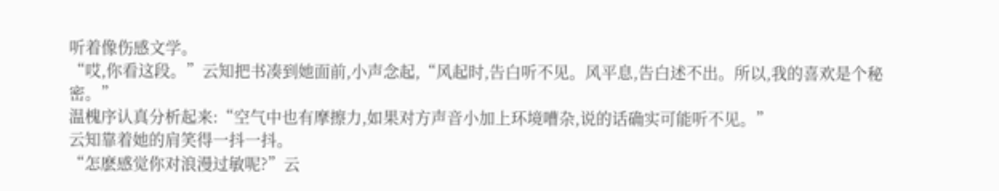听着像伤感文学。
“哎,你看这段。”云知把书凑到她面前,小声念起,“风起时,告白听不见。风平息,告白述不出。所以,我的喜欢是个秘密。”
温槐序认真分析起来:“空气中也有摩擦力,如果对方声音小加上环境嘈杂,说的话确实可能听不见。”
云知靠着她的肩笑得一抖一抖。
“怎麽感觉你对浪漫过敏呢?”云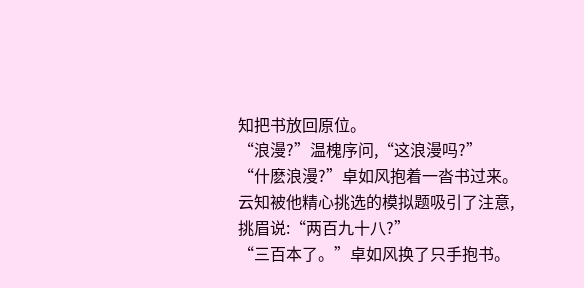知把书放回原位。
“浪漫?”温槐序问,“这浪漫吗?”
“什麽浪漫?”卓如风抱着一沓书过来。
云知被他精心挑选的模拟题吸引了注意,挑眉说:“两百九十八?”
“三百本了。”卓如风换了只手抱书。